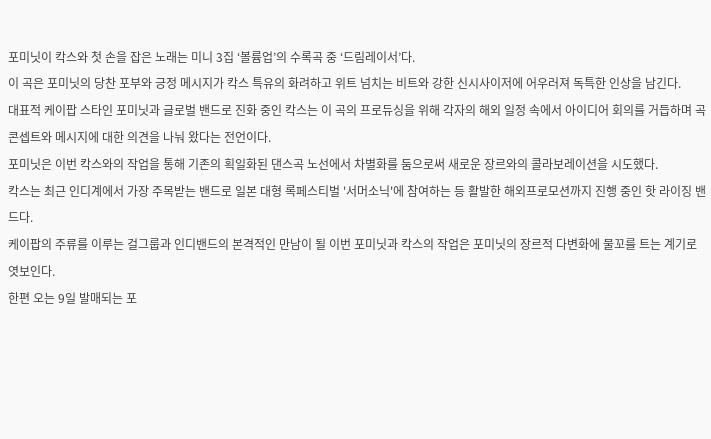포미닛이 칵스와 첫 손을 잡은 노래는 미니 3집 ‘볼륨업’의 수록곡 중 ‘드림레이서’다.
이 곡은 포미닛의 당찬 포부와 긍정 메시지가 칵스 특유의 화려하고 위트 넘치는 비트와 강한 신시사이저에 어우러져 독특한 인상을 남긴다.
대표적 케이팝 스타인 포미닛과 글로벌 밴드로 진화 중인 칵스는 이 곡의 프로듀싱을 위해 각자의 해외 일정 속에서 아이디어 회의를 거듭하며 곡 콘셉트와 메시지에 대한 의견을 나눠 왔다는 전언이다.
포미닛은 이번 칵스와의 작업을 통해 기존의 획일화된 댄스곡 노선에서 차별화를 둠으로써 새로운 장르와의 콜라보레이션을 시도했다.
칵스는 최근 인디계에서 가장 주목받는 밴드로 일본 대형 록페스티벌 '서머소닉'에 참여하는 등 활발한 해외프로모션까지 진행 중인 핫 라이징 밴드다.
케이팝의 주류를 이루는 걸그룹과 인디밴드의 본격적인 만남이 될 이번 포미닛과 칵스의 작업은 포미닛의 장르적 다변화에 물꼬를 트는 계기로 엿보인다.
한편 오는 9일 발매되는 포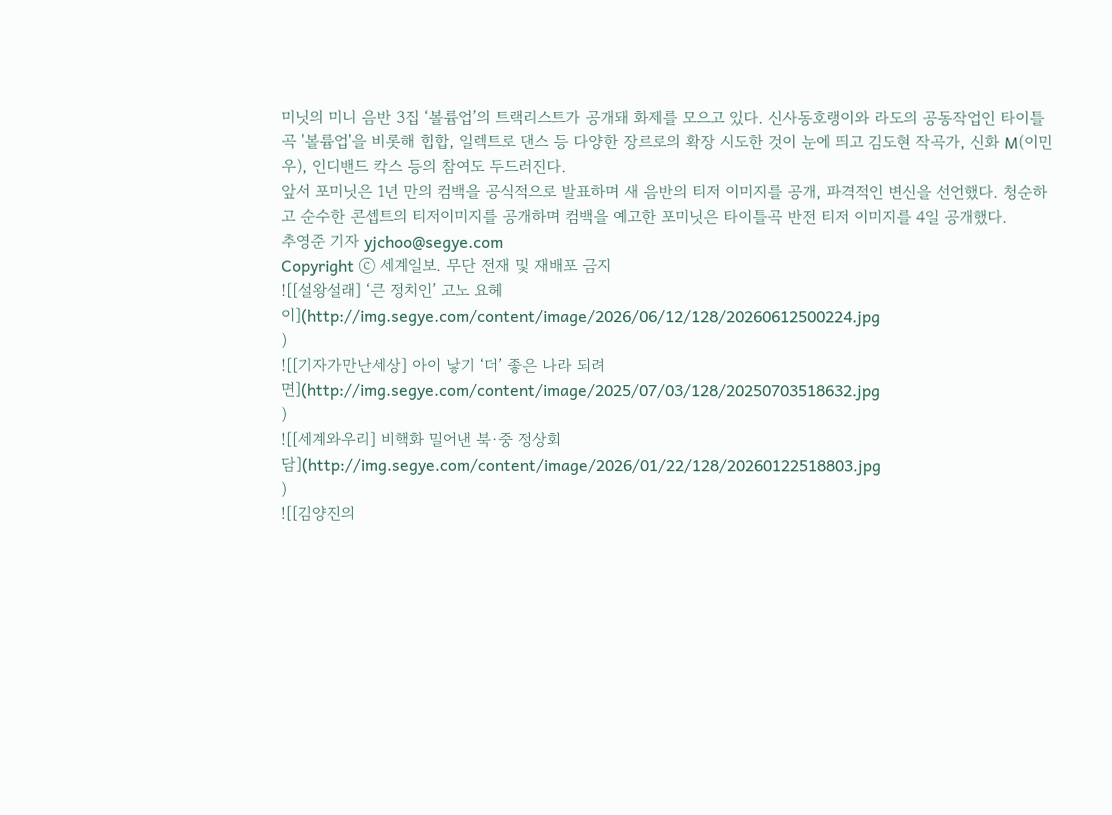미닛의 미니 음반 3집 ‘볼륨업’의 트랙리스트가 공개돼 화제를 모으고 있다. 신사동호랭이와 라도의 공동작업인 타이틀곡 '볼륨업'을 비롯해 힙합, 일렉트로 댄스 등 다양한 장르로의 확장 시도한 것이 눈에 띄고 김도현 작곡가, 신화 M(이민우), 인디밴드 칵스 등의 참여도 두드러진다.
앞서 포미닛은 1년 만의 컴백을 공식적으로 발표하며 새 음반의 티저 이미지를 공개, 파격적인 변신을 선언했다. 청순하고 순수한 콘셉트의 티저이미지를 공개하며 컴백을 예고한 포미닛은 타이틀곡 반전 티저 이미지를 4일 공개했다.
추영준 기자 yjchoo@segye.com
Copyright ⓒ 세계일보. 무단 전재 및 재배포 금지
![[설왕설래] ‘큰 정치인’ 고노 요헤이](http://img.segye.com/content/image/2026/06/12/128/20260612500224.jpg
)
![[기자가만난세상] 아이 낳기 ‘더’ 좋은 나라 되려면](http://img.segye.com/content/image/2025/07/03/128/20250703518632.jpg
)
![[세계와우리] 비핵화 밀어낸 북·중 정상회담](http://img.segye.com/content/image/2026/01/22/128/20260122518803.jpg
)
![[김양진의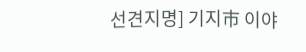선견지명] 기지市 이야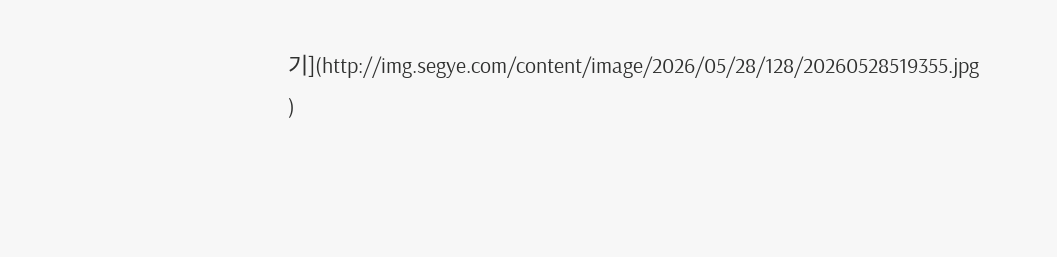기](http://img.segye.com/content/image/2026/05/28/128/20260528519355.jpg
)